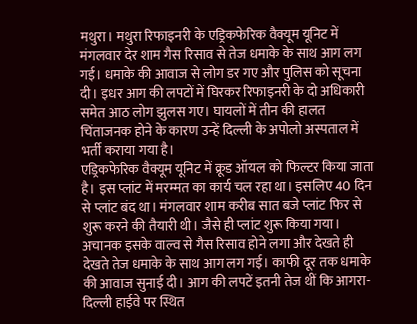मथुरा। मथुरा रिफाइनरी के एड्रिकफेरिक वैक्यूम यूनिट में मंगलवार देर शाम गैस रिसाव से तेज धमाके के साथ आग लग गई। धमाके की आवाज से लोग डर गए और पुलिस को सूचना दी। इधर आग की लपटों में घिरकर रिफाइनरी के दो अधिकारी समेत आठ लोग झुलस गए। घायलों में तीन की हालत चिंताजनक होने के कारण उन्हें दिल्ली के अपोलो अस्पताल में भर्ती कराया गया है।
एड्रिकफेरिक वैक्यूम यूनिट में क्रूड ऑयल को फिल्टर किया जाता है। इस प्लांट में मरम्मत का कार्य चल रहा था। इसलिए 40 दिन से प्लांट बंद था। मंगलवार शाम करीब सात बजे प्लांट फिर से शुरू करने की तैयारी थी। जैसे ही प्लांट शुरू किया गया। अचानक इसके वाल्व से गैस रिसाव होने लगा और देखते ही देखते तेज धमाके के साथ आग लग गई। काफी दूर तक धमाके की आवाज सुनाई दी। आग की लपटें इतनी तेज थीं कि आगरा-दिल्ली हाईवे पर स्थित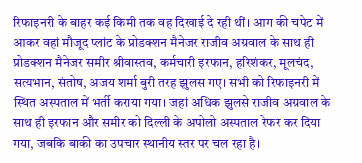रिफाइनरी के बाहर कई किमी तक वह दिखाई दे रही थीं। आग की चपेट में आकर वहां मौजूद प्लांट के प्रोडक्शन मैनेजर राजीव अग्रवाल के साथ ही प्रोडक्शन मैनेजर समीर श्रीवास्तव, कर्मचारी इरफान, हरिशंकर, मूलचंद, सत्यभान, संतोष, अजय शर्मा बुरी तरह झुलस गए। सभी को रिफाइनरी में स्थित अस्पताल में भर्ती कराया गया। जहां अधिक झुलसे राजीव अग्रवाल के साथ ही इरफान और समीर को दिल्ली के अपोलो अस्पताल रेफर कर दिया गया, जबकि बाकी का उपचार स्थानीय स्तर पर चल रहा है।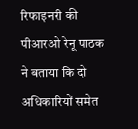रिफाइनरी की पीआरओ रेनू पाठक ने बताया कि दो अधिकारियों समेत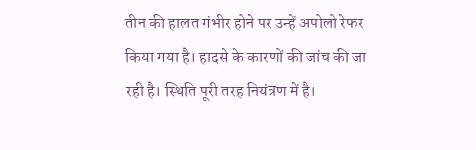तीन की हालत गंभीर होने पर उन्हें अपोलो रेफर किया गया है। हादसे के कारणों की जांच की जा रही है। स्थिति पूरी तरह नियंत्रण में है।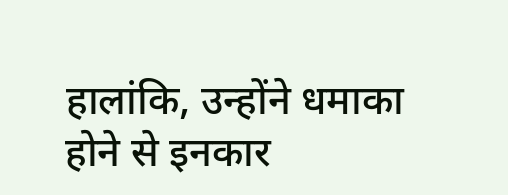हालांकि, उन्होंने धमाका होने से इनकार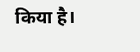किया है।